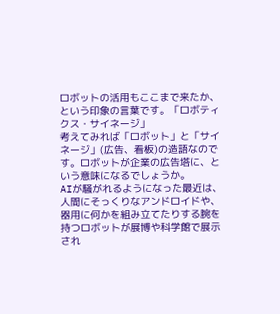ロボットの活用もここまで来たか、という印象の言葉です。「ロボティクス・サイネージ」
考えてみれば「ロボット」と「サイネージ」(広告、看板)の造語なのです。ロボットが企業の広告塔に、という意味になるでしょうか。
AIが騒がれるようになった最近は、人間にそっくりなアンドロイドや、器用に何かを組み立てたりする腕を持つロボットが展博や科学館で展示され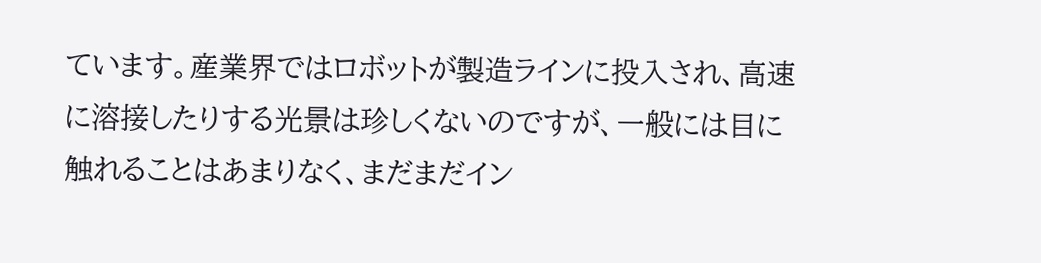ています。産業界ではロボットが製造ラインに投入され、高速に溶接したりする光景は珍しくないのですが、一般には目に触れることはあまりなく、まだまだイン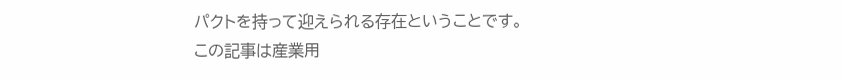パクトを持って迎えられる存在ということです。
この記事は産業用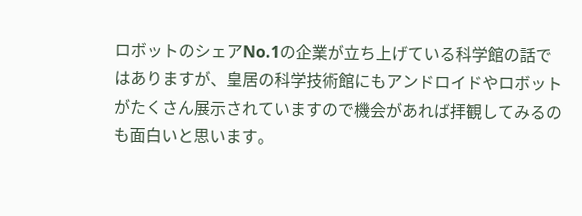ロボットのシェアNo.1の企業が立ち上げている科学館の話ではありますが、皇居の科学技術館にもアンドロイドやロボットがたくさん展示されていますので機会があれば拝観してみるのも面白いと思います。